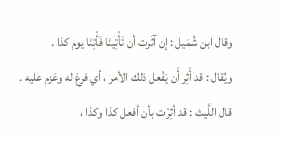وقال ابن شُمَيل : إن آثَرت أن تَأْتِينَا فَأْتِنَا يوم كذا .
ويُقال : قد أَثِر أَن يَفْعل ذلك الأمر ، أي فرغ له وعَزم عليه .
قال اللَّيث : قد أثِرْت بأن أفعل كذا وكذا ،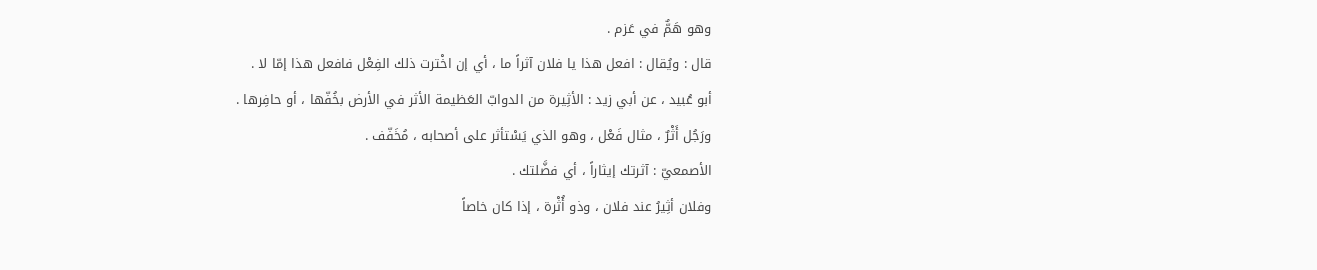وهو هَمٌّ في عَزم .
قال : ويُقال : افعل هذا يا فلان آثراً ما ، أي إن اخْترت ذلك الفِعْل فافعل هذا إمّا لا .
أبو عُبيد ، عن أبي زيد : الأثِيرة من الدوابّ العَظيمة الأثر في الأرض بخُفّها ، أو حافِرها .
ورَجُل أَثْرٌ ، مثال فَعْل ، وهو الذي يَسْتأثر على أصحابه ، مُخَفّف .
الأصمعيّ : آثرتك إيثاراً ، أي فضَّلتك .
وفلان أثِيرُ عند فلان ، وذو أُثْرة ، إذا كان خاصاً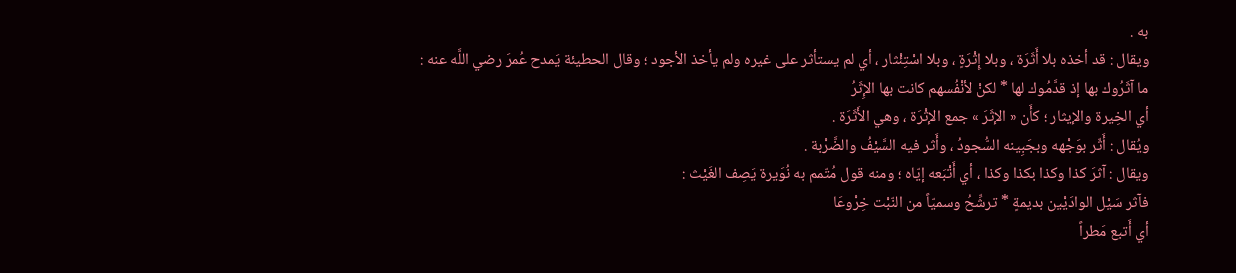به .
ويقال : قد أخذه بلا أَثَرَة ، وبلا إِثْرَةٍ ، وبلا اسْتِئْثار ، أي لم يستأثر على غيره ولم يأخذ الأجود ؛ وقال الحطيئة يَمدح عُمرَ رضي اللَّه عنه :
ما آثَرُوك بها إذ قدَّمُوك لها * لكنْ لأنْفُسهم كانت بها الإِثَرُ
أي الخِيرة والإيثار ؛ كأَن « الإثَرَ » جمع الإثْرَة ، وهي الأَثَرَة .
ويُقال : أَثّر بوَجْهه وبجَبِينه السُّجودُ ، وأَثر فيه السَّيْفُ والضَّرْبة .
ويقال : آثرَ كذا وكذا بكذا وكذا ، أي أَتْبَعه إيّاه ؛ ومنه قول مُتّمم به نُوَيرة يَصِف الغَيْث :
فآثر سَيْل الوادَيْين بديمةٍ * ترشِّحُ وسميّاً من النّبْت خِرْوعَا
أي أَتبع مَطراً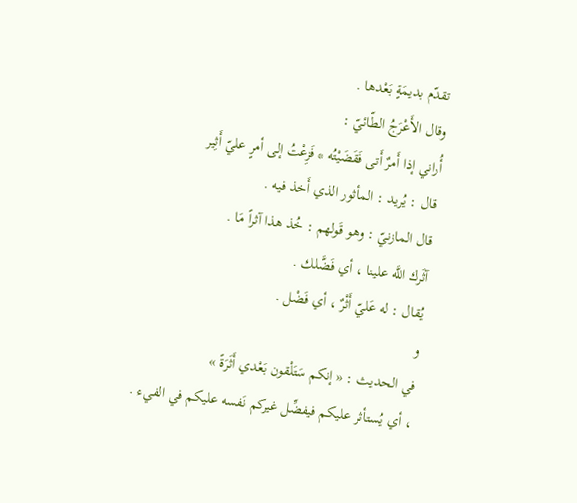تقدّم بديمَةٍ بَعْدها .
وقال الأَعْرَجُ الطّائيّ :
أُراني إذا أَمرٌ أَتى فَقَضَيْتُه * فَزِعْتُ إلى أمرٍ عليّ أَثِير
قال : يُريد : المأثور الذي أَخذ فيه .
قال المازنيّ : وهو قَولهم : خُذ هذا آثراً مَا .
آثَرك اللَّه علينا ، أي فَضَّلك .
يُقال : له عَليّ أَثْرٌ ، أي فَضْل .
و
في الحديث : « إنكم سَتَلْقون بَعْدي أَثَرَةً »
، أي يُستأثر عليكم فيفضِّل غيركم نَفسه عليكم في الفيء .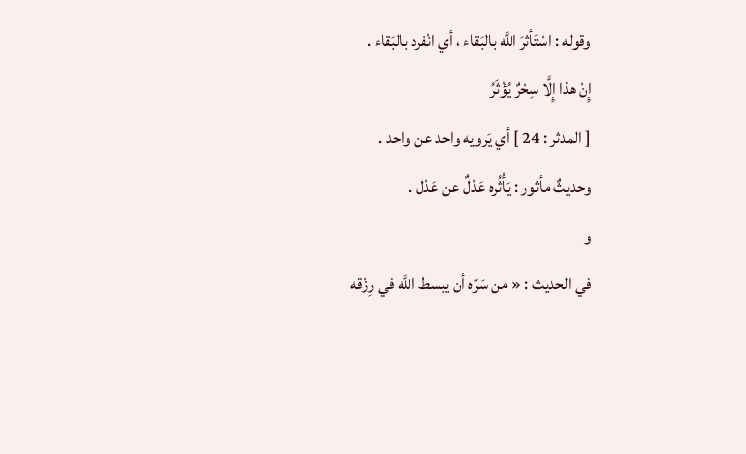وقوله : اسْتَأثرَ اللَّه بالبَقاء ، أي انْفرد بالبَقاء .
إِنْ هذا إِلَّا سِحْرٌ يُؤْثَرُ
[ المدثر : 24 ] أي يَرويه واحد عن واحد .
وحديثٌ مأثور : يَأْثُره عَدْلٌ عن عَدْل .
و
في الحديث : « من سَرّه أن يبسط اللَّه في رِزْقه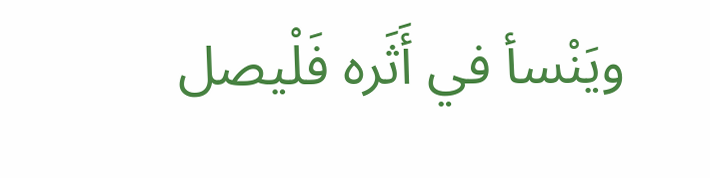ويَنْسأ في أَثَره فَلْيصل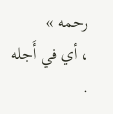رحمه »
، أي في أَجله .